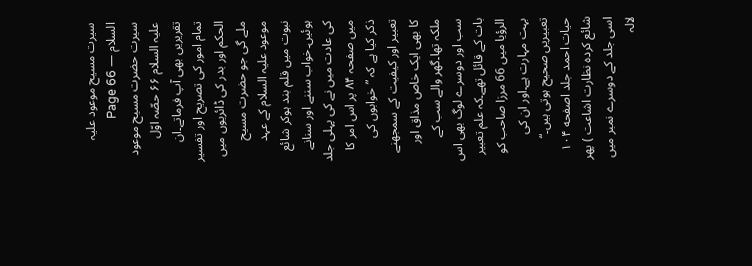سیرت مسیح موعود علیہ السلام — Page 66
سیرت حضرت مسیح موعود علیہ السلام ۶۶ حصّہ اوّل تقریریں بھی آپ فرماتے۔ان تمام امور کی تصریح اور تفسیر الحکم اور بدر کی ڈائریوں میں ملے گی جو حضرت مسیح موعود علیہ السلام کے عہد نبوت میں قلم بند ہوکر شائع ہوئیں۔خواب سننے اور سنانے کی عادت میں نے کی پہلی جلد میں صفحہ ۸۴ پر اس امر کا ذکر کیا ہے کہ ”خوابوں کی تعبیر اور کیفیت کے سمجھنے کا بھی ایک خاص مذاق اور ملکہ تھا۔گھر والے سب کے سب اور دوسرے لوگ بھی اس بات کے قائل تھے۔کہ علم تعبیر الرؤیا میں 66 مرزا صاحب کو بہت مہارت ہے۔اور ان کی تعبیریں صحیح ہوتی ہیں۔“ حیات احمد جلد اصفحه ۱۰۴ شائع کردہ نظارت اشاعت ) پھر اسی جلد کے دوسرے نمبر میں لالہ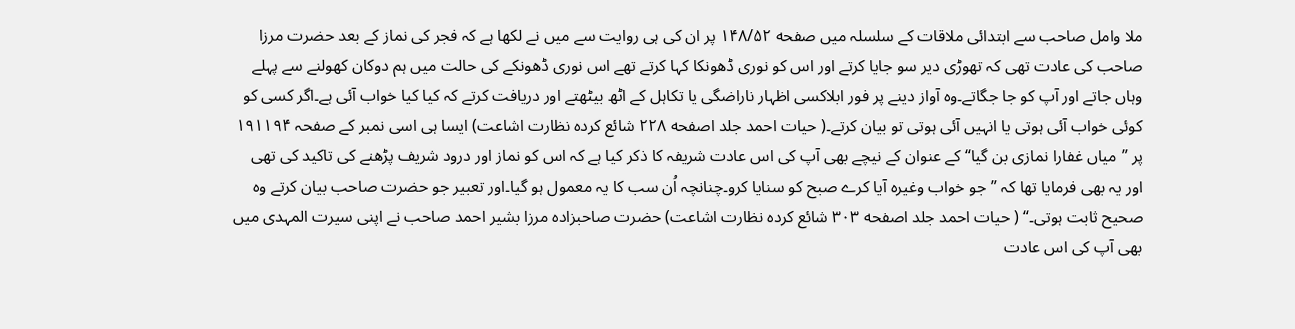ملا وامل صاحب سے ابتدائی ملاقات کے سلسلہ میں صفحه ۱۴۸/۵۲ پر ان کی ہی روایت سے میں نے لکھا ہے کہ فجر کی نماز کے بعد حضرت مرزا صاحب کی عادت تھی کہ تھوڑی دیر سو جایا کرتے اور اس کو نوری ڈھونکا کہا کرتے تھے اس نوری ڈھونکے کی حالت میں ہم دوکان کھولنے سے پہلے وہاں جاتے اور آپ کو جا جگاتے۔وہ آواز دینے پر فور ابلاکسی اظہار ناراضگی یا تکاہل کے اٹھ بیٹھتے اور دریافت کرتے کہ کیا کیا خواب آئی ہے۔اگر کسی کو کوئی خواب آئی ہوتی یا انہیں آئی ہوتی تو بیان کرتے۔( حیات احمد جلد اصفحه ۲۲۸ شائع کردہ نظارت اشاعت) ایسا ہی اسی نمبر کے صفحہ ۱۹۱۱۹۴ پر ”میاں غفارا نمازی بن گیا“ کے عنوان کے نیچے بھی آپ کی اس عادت شریفہ کا ذکر کیا ہے کہ اس کو نماز اور درود شریف پڑھنے کی تاکید کی تھی اور یہ بھی فرمایا تھا کہ ”جو خواب وغیرہ آیا کرے صبح کو سنایا کرو۔چنانچہ اُن سب کا یہ معمول ہو گیا۔اور تعبیر جو حضرت صاحب بیان کرتے وہ صحیح ثابت ہوتی۔“ ( حیات احمد جلد اصفحه ۳۰۳ شائع کردہ نظارت اشاعت) حضرت صاحبزادہ مرزا بشیر احمد صاحب نے اپنی سیرت المہدی میں بھی آپ کی اس عادت